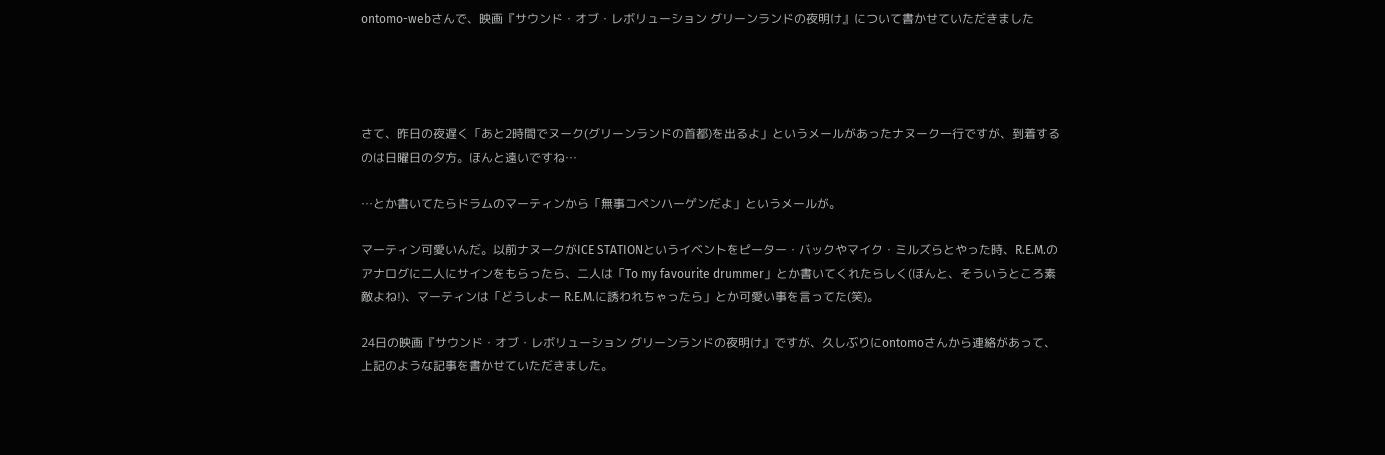ontomo-webさんで、映画『サウンド・オブ・レボリューション グリーンランドの夜明け』について書かせていただきました




さて、昨日の夜遅く「あと2時間でヌーク(グリーンランドの首都)を出るよ」というメールがあったナヌーク一行ですが、到着するのは日曜日の夕方。ほんと遠いですね…

…とか書いてたらドラムのマーティンから「無事コペンハーゲンだよ」というメールが。

マーティン可愛いんだ。以前ナヌークがICE STATIONというイベントをピーター・バックやマイク・ミルズらとやった時、R.E.M.のアナログに二人にサインをもらったら、二人は「To my favourite drummer」とか書いてくれたらしく(ほんと、そういうところ素敵よね!)、マーティンは「どうしよー R.E.M.に誘われちゃったら」とか可愛い事を言ってた(笑)。

24日の映画『サウンド・オブ・レボリューション グリーンランドの夜明け』ですが、久しぶりにontomoさんから連絡があって、上記のような記事を書かせていただきました。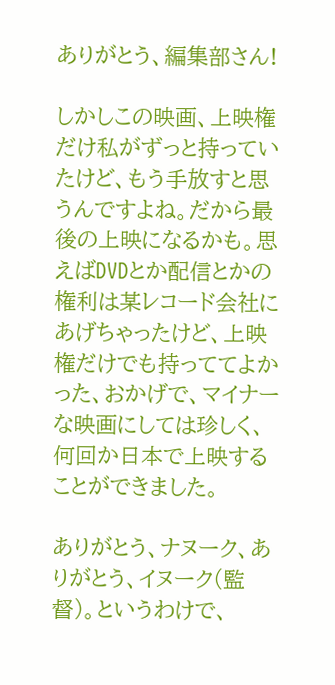ありがとう、編集部さん!

しかしこの映画、上映権だけ私がずっと持っていたけど、もう手放すと思うんですよね。だから最後の上映になるかも。思えばDVDとか配信とかの権利は某レコード会社にあげちゃったけど、上映権だけでも持っててよかった、おかげで、マイナーな映画にしては珍しく、何回か日本で上映することができました。

ありがとう、ナヌーク、ありがとう、イヌーク(監督)。というわけで、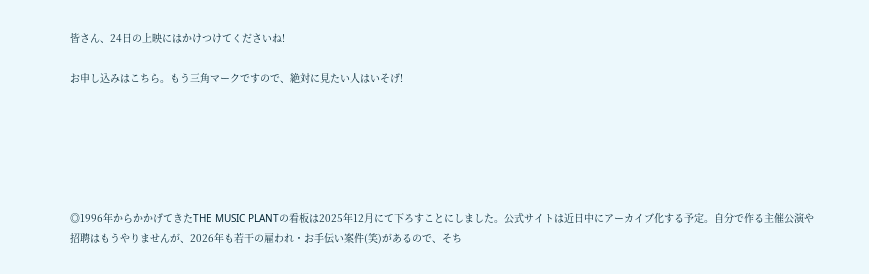皆さん、24日の上映にはかけつけてくださいね!

お申し込みはこちら。もう三角マークですので、絶対に見たい人はいそげ!






◎1996年からかかげてきたTHE MUSIC PLANTの看板は2025年12月にて下ろすことにしました。公式サイトは近日中にアーカイブ化する予定。自分で作る主催公演や招聘はもうやりませんが、2026年も若干の雇われ・お手伝い案件(笑)があるので、そち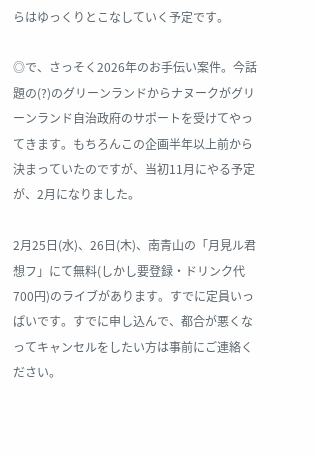らはゆっくりとこなしていく予定です。

◎で、さっそく2026年のお手伝い案件。今話題の(?)のグリーンランドからナヌークがグリーンランド自治政府のサポートを受けてやってきます。もちろんこの企画半年以上前から決まっていたのですが、当初11月にやる予定が、2月になりました。

2月25日(水)、26日(木)、南青山の「月見ル君想フ」にて無料(しかし要登録・ドリンク代700円)のライブがあります。すでに定員いっぱいです。すでに申し込んで、都合が悪くなってキャンセルをしたい方は事前にご連絡ください。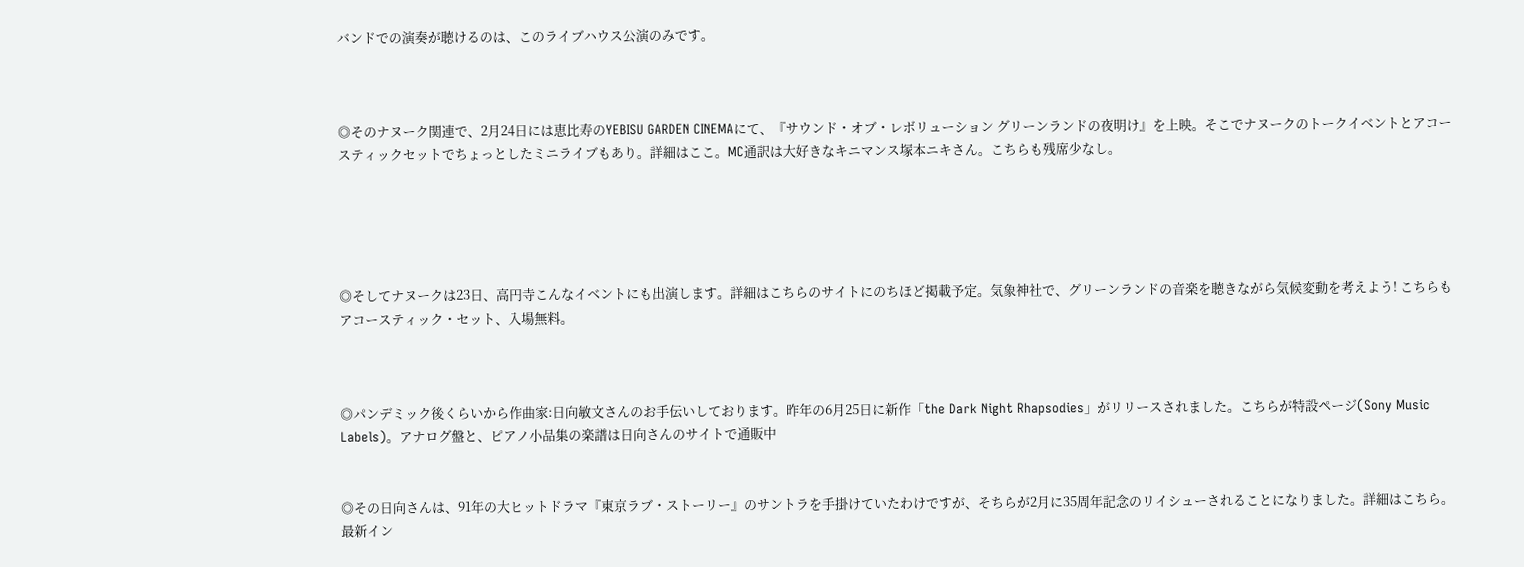バンドでの演奏が聴けるのは、このライブハウス公演のみです。



◎そのナヌーク関連で、2月24日には恵比寿のYEBISU GARDEN CINEMAにて、『サウンド・オブ・レボリューション グリーンランドの夜明け』を上映。そこでナヌークのトークイベントとアコースティックセットでちょっとしたミニライブもあり。詳細はここ。MC通訳は大好きなキニマンス塚本ニキさん。こちらも残席少なし。





◎そしてナヌークは23日、高円寺こんなイベントにも出演します。詳細はこちらのサイトにのちほど掲載予定。気象神社で、グリーンランドの音楽を聴きながら気候変動を考えよう! こちらもアコースティック・セット、入場無料。



◎パンデミック後くらいから作曲家:日向敏文さんのお手伝いしております。昨年の6月25日に新作「the Dark Night Rhapsodies」がリリースされました。こちらが特設ページ(Sony Music Labels)。アナログ盤と、ピアノ小品集の楽譜は日向さんのサイトで通販中


◎その日向さんは、91年の大ヒットドラマ『東京ラブ・ストーリー』のサントラを手掛けていたわけですが、そちらが2月に35周年記念のリイシューされることになりました。詳細はこちら。 最新イン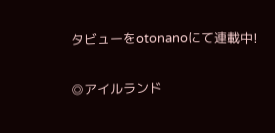タビューをotonanoにて連載中!

◎アイルランド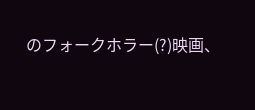のフォークホラー(?)映画、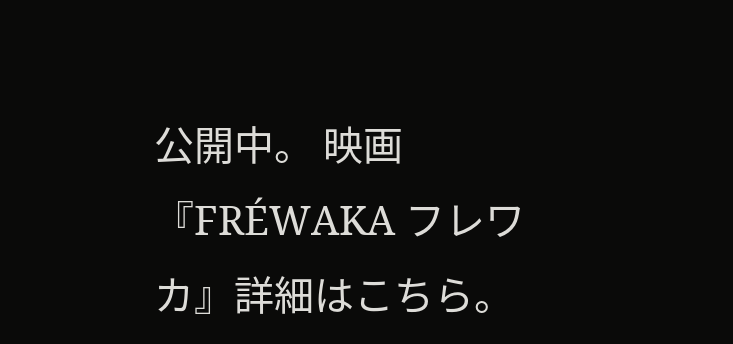公開中。 映画『FRÉWAKA フレワカ』詳細はこちら。